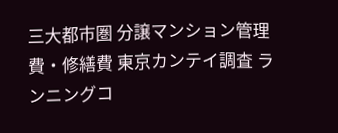三大都市圏 分譲マンション管理費・修繕費 東京カンテイ調査 ランニングコ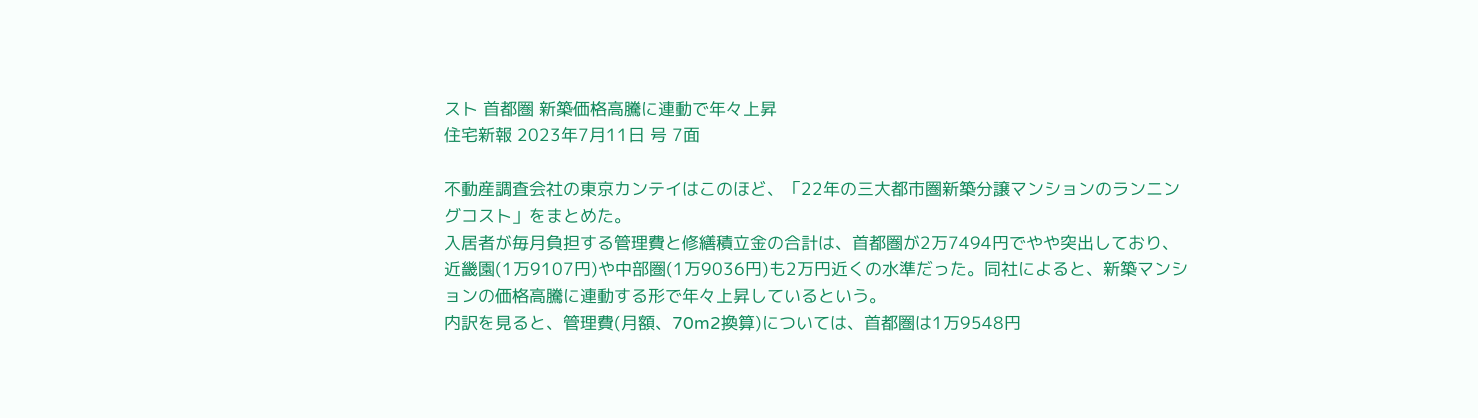スト 首都圏 新築価格高騰に連動で年々上昇
住宅新報 2023年7月11日 号 7面

不動産調査会社の東京カンテイはこのほど、「22年の三大都市圏新築分譲マンションのランニングコスト」をまとめた。
入居者が毎月負担する管理費と修繕積立金の合計は、首都圏が2万7494円でやや突出しており、近畿園(1万9107円)や中部圏(1万9036円)も2万円近くの水準だった。同社によると、新築マンションの価格高騰に連動する形で年々上昇しているという。
内訳を見ると、管理費(月額、70m2換算)については、首都圏は1万9548円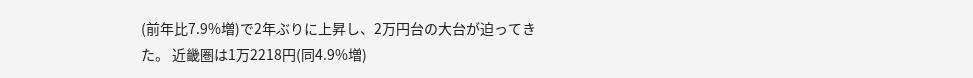(前年比7.9%増)で2年ぶりに上昇し、2万円台の大台が迫ってきた。 近畿圏は1万2218円(同4.9%増)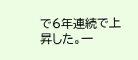で6年連続で上昇した。一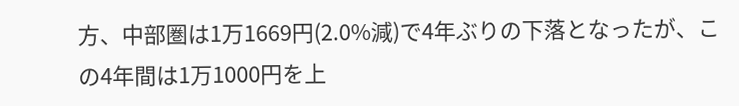方、中部圏は1万1669円(2.0%減)で4年ぶりの下落となったが、この4年間は1万1000円を上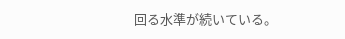回る水準が続いている。